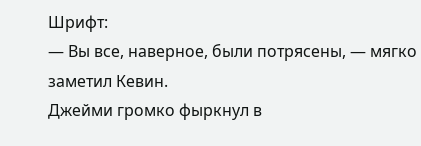Шрифт:
— Вы все, наверное, были потрясены, — мягко заметил Кевин.
Джейми громко фыркнул в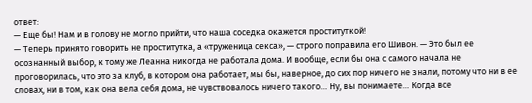ответ:
— Еще бы! Нам и в голову не могло прийти, что наша соседка окажется проституткой!
— Теперь принято говорить не проститутка, а «труженица секса», — строго поправила его Шивон. — Это был ее осознанный выбор, к тому же Леанна никогда не работала дома. И вообще, если бы она с самого начала не проговорилась, что это за клуб, в котором она работает, мы бы, наверное, до сих пор ничего не знали, потому что ни в ее словах, ни в том, как она вела себя дома, не чувствовалось ничего такого… Ну, вы понимаете… Когда все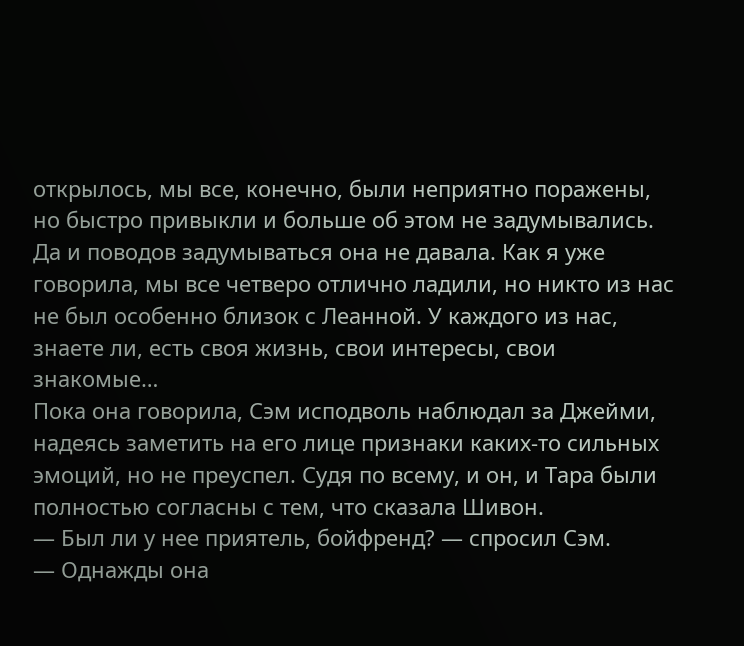открылось, мы все, конечно, были неприятно поражены, но быстро привыкли и больше об этом не задумывались. Да и поводов задумываться она не давала. Как я уже говорила, мы все четверо отлично ладили, но никто из нас не был особенно близок с Леанной. У каждого из нас, знаете ли, есть своя жизнь, свои интересы, свои знакомые…
Пока она говорила, Сэм исподволь наблюдал за Джейми, надеясь заметить на его лице признаки каких-то сильных эмоций, но не преуспел. Судя по всему, и он, и Тара были полностью согласны с тем, что сказала Шивон.
— Был ли у нее приятель, бойфренд? — спросил Сэм.
— Однажды она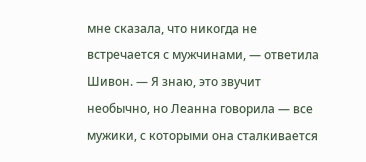мне сказала, что никогда не встречается с мужчинами, — ответила Шивон. — Я знаю, это звучит необычно, но Леанна говорила — все мужики, с которыми она сталкивается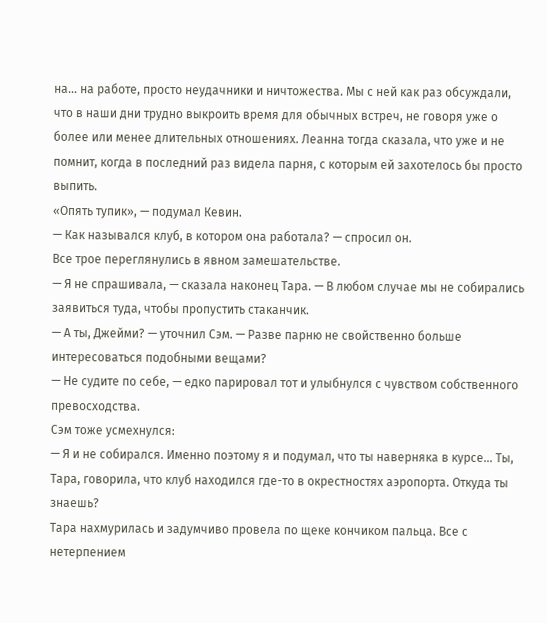на… на работе, просто неудачники и ничтожества. Мы с ней как раз обсуждали, что в наши дни трудно выкроить время для обычных встреч, не говоря уже о более или менее длительных отношениях. Леанна тогда сказала, что уже и не помнит, когда в последний раз видела парня, с которым ей захотелось бы просто выпить.
«Опять тупик», — подумал Кевин.
— Как назывался клуб, в котором она работала? — спросил он.
Все трое переглянулись в явном замешательстве.
— Я не спрашивала, — сказала наконец Тара. — В любом случае мы не собирались заявиться туда, чтобы пропустить стаканчик.
— А ты, Джейми? — уточнил Сэм. — Разве парню не свойственно больше интересоваться подобными вещами?
— Не судите по себе, — едко парировал тот и улыбнулся с чувством собственного превосходства.
Сэм тоже усмехнулся:
— Я и не собирался. Именно поэтому я и подумал, что ты наверняка в курсе… Ты, Тара, говорила, что клуб находился где-то в окрестностях аэропорта. Откуда ты знаешь?
Тара нахмурилась и задумчиво провела по щеке кончиком пальца. Все с нетерпением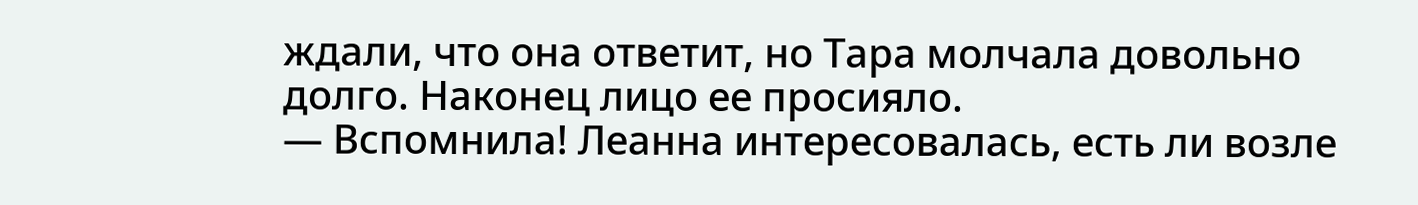ждали, что она ответит, но Тара молчала довольно долго. Наконец лицо ее просияло.
— Вспомнила! Леанна интересовалась, есть ли возле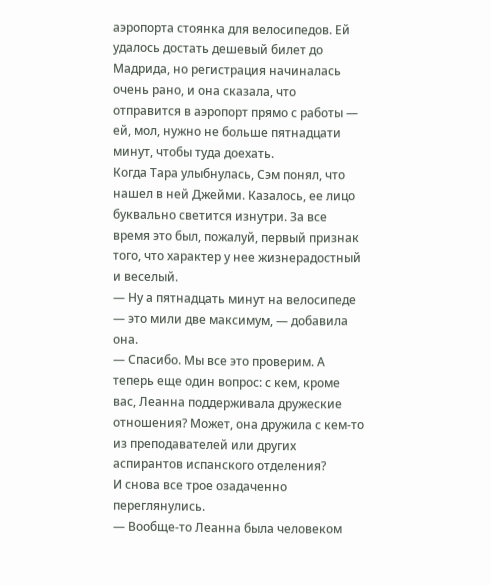аэропорта стоянка для велосипедов. Ей удалось достать дешевый билет до Мадрида, но регистрация начиналась очень рано, и она сказала, что отправится в аэропорт прямо с работы — ей, мол, нужно не больше пятнадцати минут, чтобы туда доехать.
Когда Тара улыбнулась, Сэм понял, что нашел в ней Джейми. Казалось, ее лицо буквально светится изнутри. За все время это был, пожалуй, первый признак того, что характер у нее жизнерадостный и веселый.
— Ну а пятнадцать минут на велосипеде — это мили две максимум, — добавила она.
— Спасибо. Мы все это проверим. А теперь еще один вопрос: с кем, кроме вас, Леанна поддерживала дружеские отношения? Может, она дружила с кем-то из преподавателей или других аспирантов испанского отделения?
И снова все трое озадаченно переглянулись.
— Вообще-то Леанна была человеком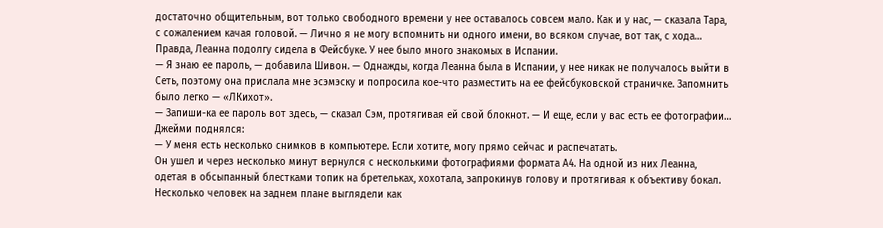достаточно общительным, вот только свободного времени у нее оставалось совсем мало. Как и у нас, — сказала Тара, с сожалением качая головой. — Лично я не могу вспомнить ни одного имени, во всяком случае, вот так, с хода… Правда, Леанна подолгу сидела в Фейсбуке. У нее было много знакомых в Испании.
— Я знаю ее пароль, — добавила Шивон. — Однажды, когда Леанна была в Испании, у нее никак не получалось выйти в Сеть, поэтому она прислала мне эсэмэску и попросила кое-что разместить на ее фейсбуковской страничке. Запомнить было легко — «ЛКихот».
— Запиши-ка ее пароль вот здесь, — сказал Сэм, протягивая ей свой блокнот. — И еще, если у вас есть ее фотографии…
Джейми поднялся:
— У меня есть несколько снимков в компьютере. Если хотите, могу прямо сейчас и распечатать.
Он ушел и через несколько минут вернулся с несколькими фотографиями формата А4. На одной из них Леанна, одетая в обсыпанный блестками топик на бретельках, хохотала, запрокинув голову и протягивая к объективу бокал. Несколько человек на заднем плане выглядели как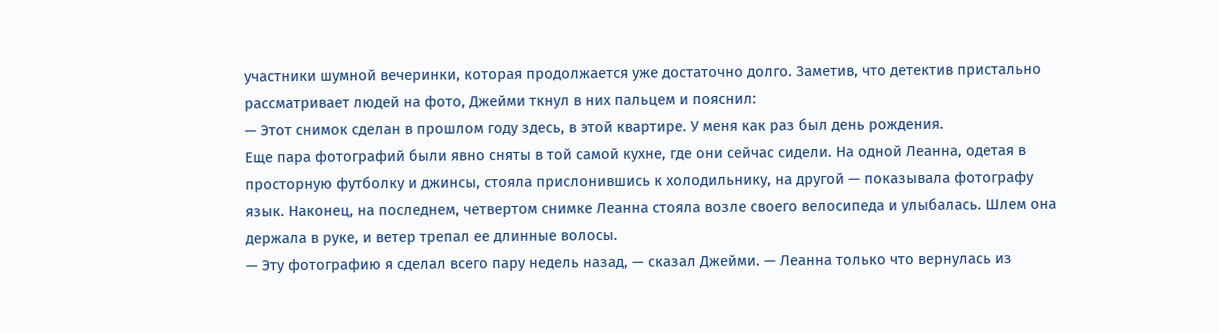участники шумной вечеринки, которая продолжается уже достаточно долго. Заметив, что детектив пристально рассматривает людей на фото, Джейми ткнул в них пальцем и пояснил:
— Этот снимок сделан в прошлом году здесь, в этой квартире. У меня как раз был день рождения.
Еще пара фотографий были явно сняты в той самой кухне, где они сейчас сидели. На одной Леанна, одетая в просторную футболку и джинсы, стояла прислонившись к холодильнику, на другой — показывала фотографу язык. Наконец, на последнем, четвертом снимке Леанна стояла возле своего велосипеда и улыбалась. Шлем она держала в руке, и ветер трепал ее длинные волосы.
— Эту фотографию я сделал всего пару недель назад, — сказал Джейми. — Леанна только что вернулась из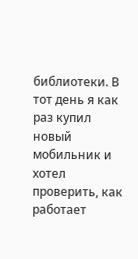библиотеки. В тот день я как раз купил новый мобильник и хотел проверить, как работает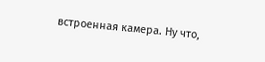встроенная камера. Ну что,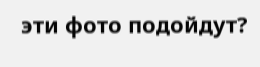эти фото подойдут?